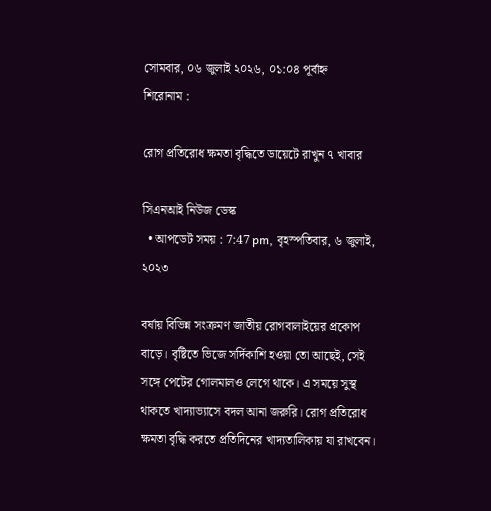সোমবার, ০৬ জুলাই ২০২৬, ০১:০৪ পূর্বাহ্ন
শিরোনাম :

রোগ প্রতিরোধ ক্ষমতা বৃদ্ধিতে ডায়েটে রাখুন ৭ খাবার

সিএনআই নিউজ ডেস্ক
  • আপডেট সময় : 7:47 pm, বৃহস্পতিবার, ৬ জুলাই, ২০২৩

বর্ষায় বিভিন্ন সংক্রমণ জাতীয় রোগবালাইয়ের প্রকোপ বাড়ে। বৃষ্টিতে ভিজে সর্দিকাশি হওয়া তো আছেই, সেই সঙ্গে পেটের গোলমালও লেগে থাকে। এ সময়ে সুস্থ থাকতে খাদ্যাভ্যাসে বদল আনা জরুরি। রোগ প্রতিরোধ ক্ষমতা বৃদ্ধি করতে প্রতিদিনের খাদ্যতালিকায় যা রাখবেন।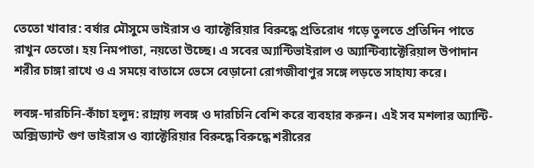তেতো খাবার: বর্ষার মৌসুমে ভাইরাস ও ব্যাক্টেরিয়ার বিরুদ্ধে প্রতিরোধ গড়ে তুলতে প্রতিদিন পাতে রাখুন তেতো। হয় নিমপাতা, নয়তো উচ্ছে। এ সবের অ্যান্টিভাইরাল ও অ্যান্টিব্যাক্টেরিয়াল উপাদান শরীর চাঙ্গা রাখে ও এ সময়ে বাতাসে ভেসে বেড়ানো রোগজীবাণুর সঙ্গে লড়তে সাহায্য করে।

লবঙ্গ-দারচিনি-কাঁচা হলুদ: রান্নায় লবঙ্গ ও দারচিনি বেশি করে ব্যবহার করুন। এই সব মশলার অ্যান্টি-অক্সিড্যান্ট গুণ ভাইরাস ও ব্যাক্টেরিয়ার বিরুদ্ধে বিরুদ্ধে শরীরের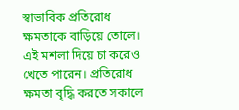স্বাভাবিক প্রতিরোধ ক্ষমতাকে বাড়িয়ে তোলে। এই মশলা দিয়ে চা করেও খেতে পারেন। প্রতিরোধ ক্ষমতা বৃদ্ধি করতে সকালে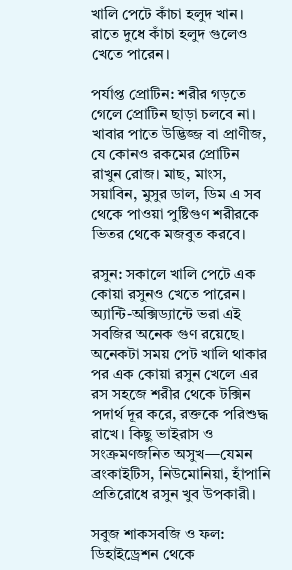খালি পেটে কাঁচা হলুদ খান। রাতে দুধে কাঁচা হলুদ গুলেও খেতে পারেন।

পর্যাপ্ত প্রোটিন: শরীর গড়তে গেলে প্রোটিন ছাড়া চলবে না। খাবার পাতে উদ্ভিজ্জ বা প্রাণীজ, যে কোনও রকমের প্রোটিন রাখুন রোজ। মাছ, মাংস, সয়াবিন, মুসুর ডাল, ডিম এ সব থেকে পাওয়া পুষ্টিগুণ শরীরকে ভিতর থেকে মজবুত করবে।

রসুন: সকালে খালি পেটে এক কোয়া রসুনও খেতে পারেন। অ্যান্টি-অক্সিড্যান্টে ভরা এই সবজির অনেক গুণ রয়েছে। অনেকটা সময় পেট খালি থাকার পর এক কোয়া রসুন খেলে এর রস সহজে শরীর থেকে টক্সিন পদার্থ দূর করে, রক্তকে পরিশুদ্ধ রাখে। কিছু ভাইরাস ও সংক্রমণজনিত অসুখ—যেমন ব্রংকাইটিস, নিউমোনিয়া, হাঁপানি প্রতিরোধে রসুন খুব উপকারী।

সবুজ শাকসবজি ও ফল: ডিহাইড্রেশন থেকে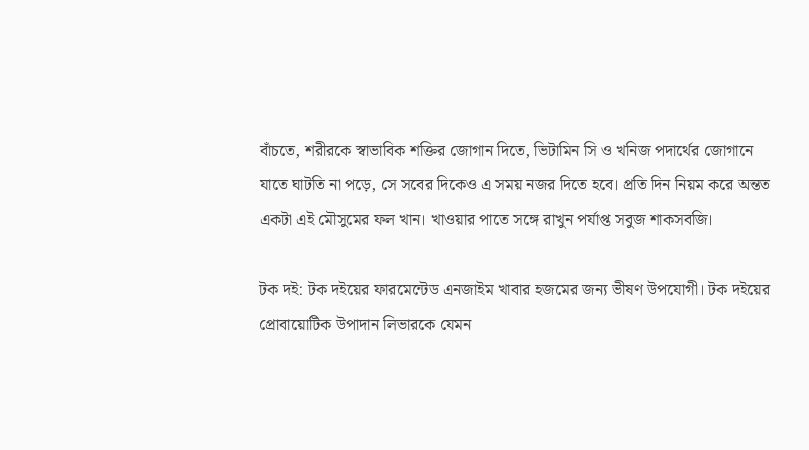বাঁচতে, শরীরকে স্বাভাবিক শক্তির জোগান দিতে, ভিটামিন সি ও খনিজ পদার্থের জোগানে যাতে ঘাটতি না পড়ে, সে সবের দিকেও এ সময় নজর দিতে হবে। প্রতি দিন নিয়ম করে অন্তত একটা এই মৌসুমের ফল খান। খাওয়ার পাতে সঙ্গে রাখুন পর্যাপ্ত সবুজ শাকসবজি।

টক দই: টক দইয়ের ফারমেন্টেড এনজাইম খাবার হজমের জন্য ভীষণ উপযোগী। টক দইয়ের প্রোবায়োটিক উপাদান লিভারকে যেমন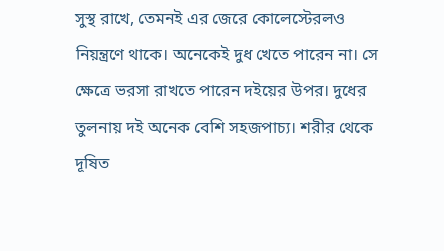সুস্থ রাখে, তেমনই এর জেরে কোলেস্টেরলও নিয়ন্ত্রণে থাকে। অনেকেই দুধ খেতে পারেন না। সে ক্ষেত্রে ভরসা রাখতে পারেন দইয়ের উপর। দুধের তুলনায় দই অনেক বেশি সহজপাচ্য। শরীর থেকে দূষিত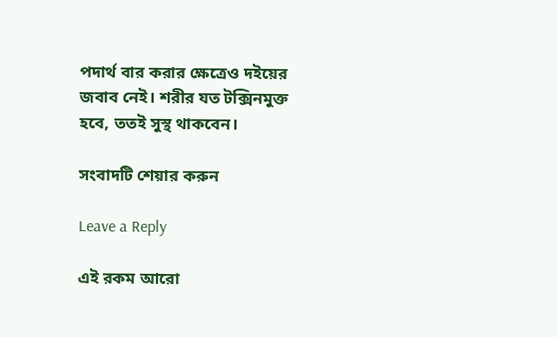পদার্থ বার করার ক্ষেত্রেও দইয়ের জবাব নেই। শরীর যত টক্সিনমুক্ত হবে, ততই সুস্থ থাকবেন।

সংবাদটি শেয়ার করুন

Leave a Reply

এই রকম আরো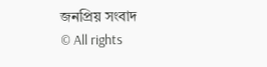জনপ্রিয় সংবাদ
© All rights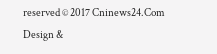reserved © 2017 Cninews24.Com
Design &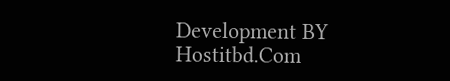Development BY Hostitbd.Com